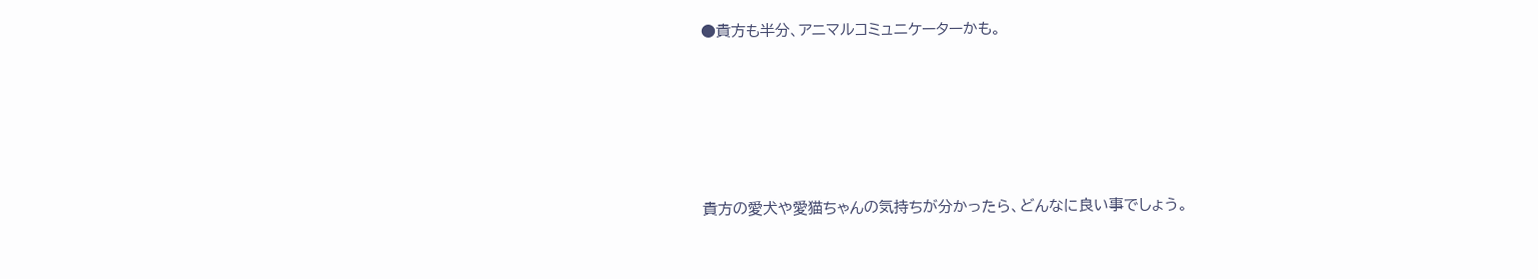●貴方も半分、アニマルコミュニケーターかも。






貴方の愛犬や愛猫ちゃんの気持ちが分かったら、どんなに良い事でしょう。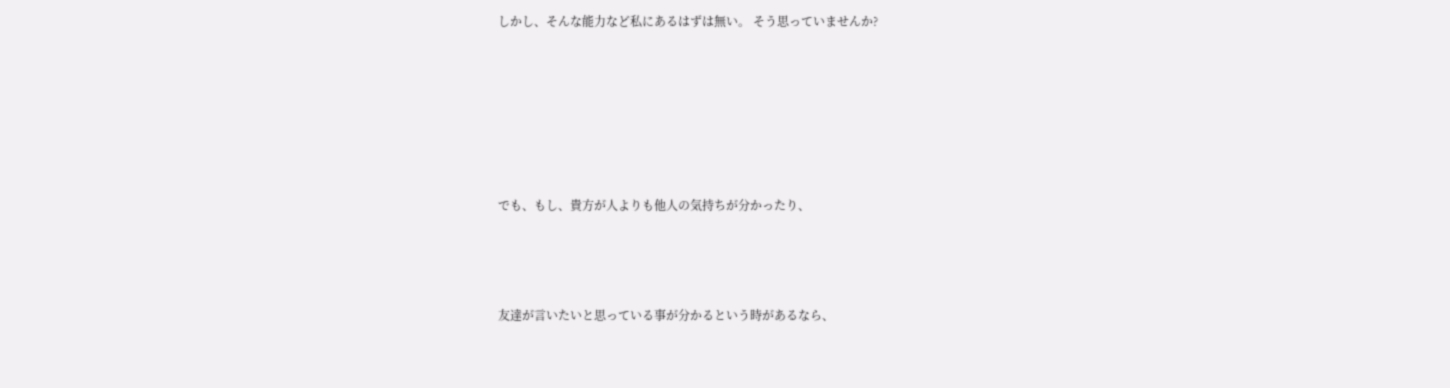しかし、そんな能力など私にあるはずは無い。 そう思っていませんか?









でも、もし、貴方が人よりも他人の気持ちが分かったり、





友達が言いたいと思っている事が分かるという時があるなら、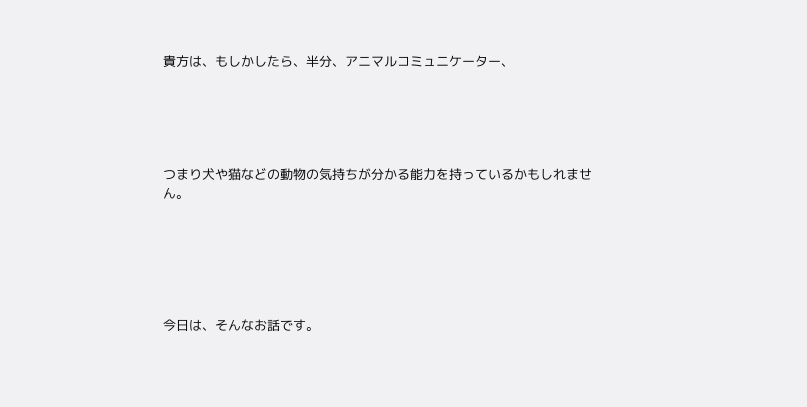貴方は、もしかしたら、半分、アニマルコミュニケーター、





つまり犬や猫などの動物の気持ちが分かる能力を持っているかもしれません。






今日は、そんなお話です。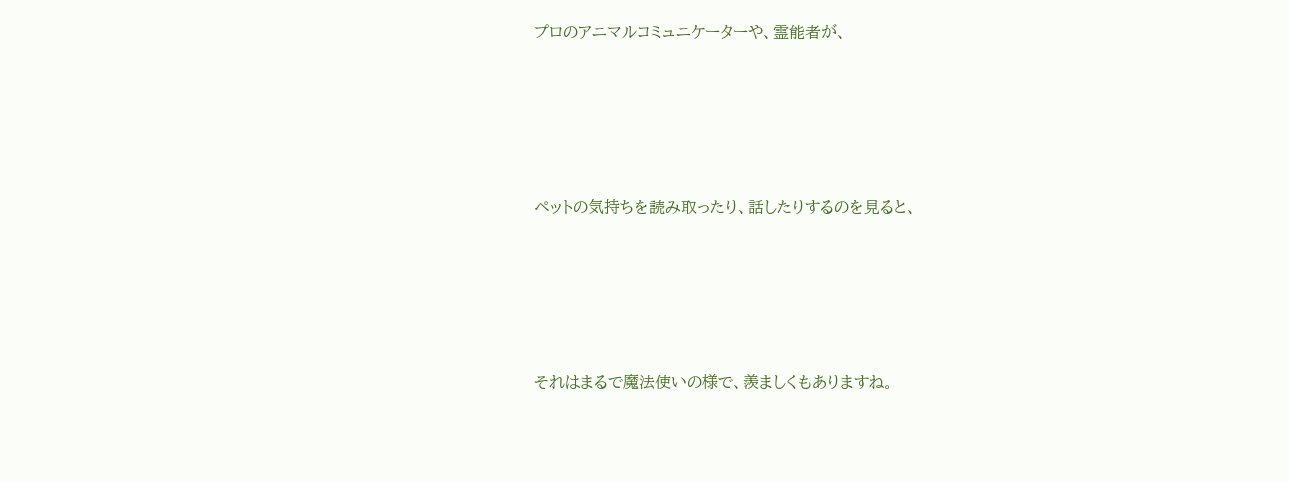プロのアニマルコミュニケーターや、霊能者が、





ペットの気持ちを読み取ったり、話したりするのを見ると、





それはまるで魔法使いの様で、羨ましくもありますね。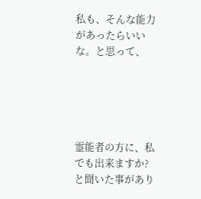私も、そんな能力があったらいいな。と思って、





霊能者の方に、私でも出来ますか?と聞いた事があり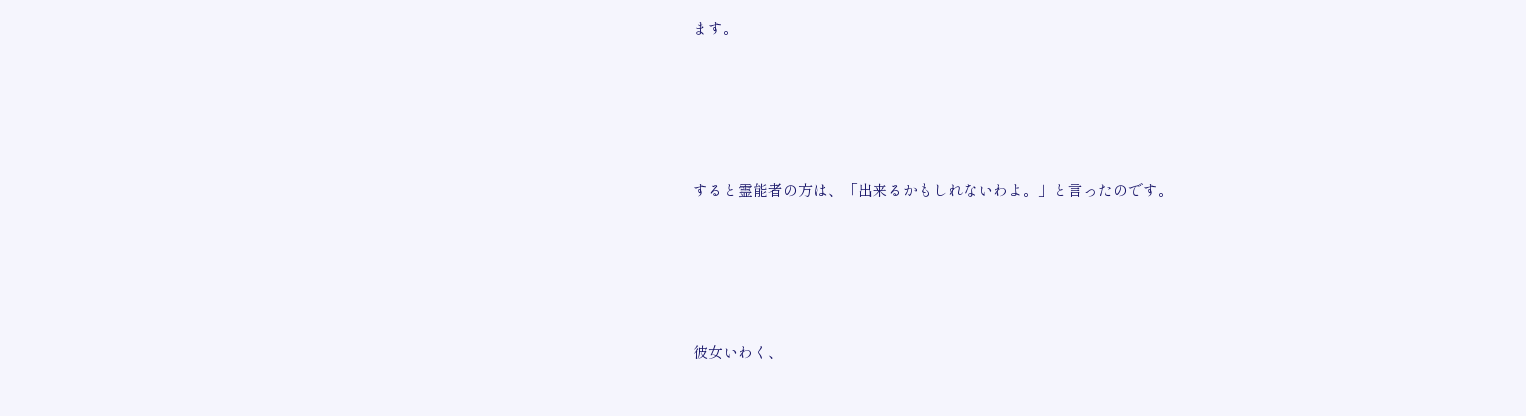ます。





すると霊能者の方は、「出来るかもしれないわよ。」と言ったのです。





彼女いわく、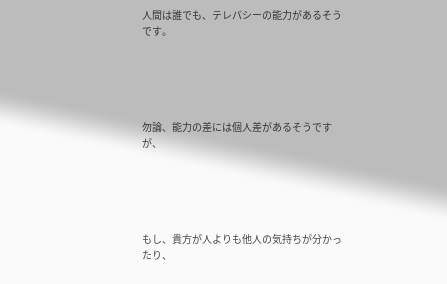人間は誰でも、テレパシーの能力があるそうです。





勿論、能力の差には個人差があるそうですが、





もし、貴方が人よりも他人の気持ちが分かったり、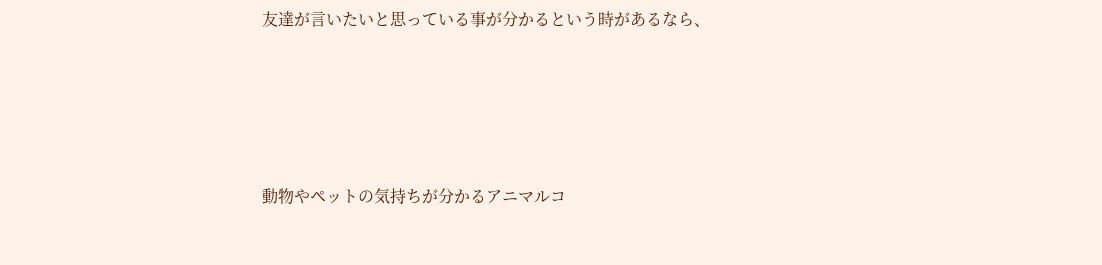友達が言いたいと思っている事が分かるという時があるなら、





動物やペットの気持ちが分かるアニマルコ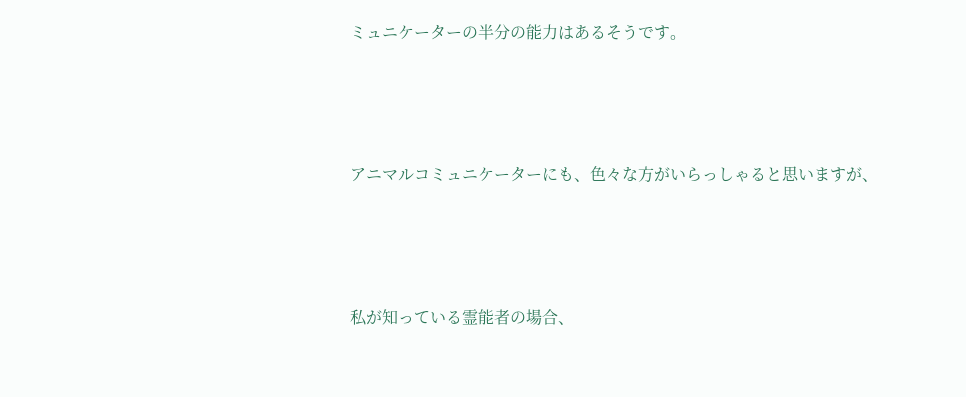ミュニケーターの半分の能力はあるそうです。





アニマルコミュニケーターにも、色々な方がいらっしゃると思いますが、





私が知っている霊能者の場合、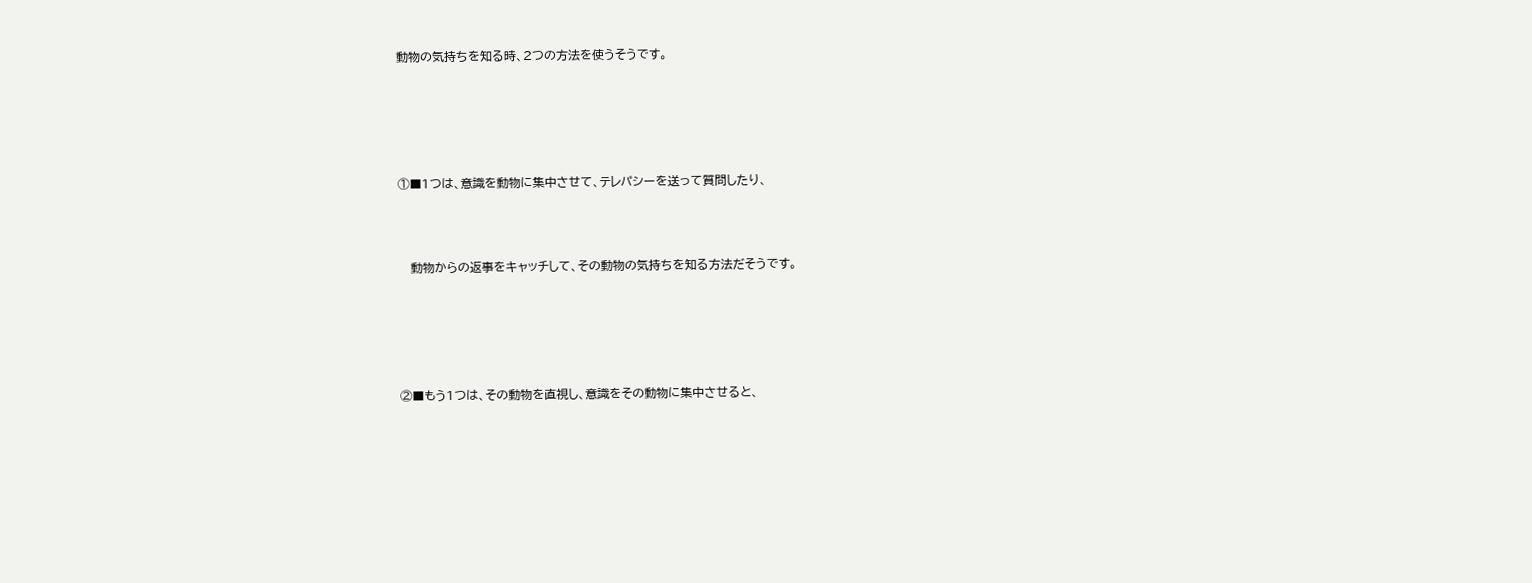動物の気持ちを知る時、2つの方法を使うそうです。





①■1つは、意識を動物に集中させて、テレパシーを送って質問したり、



   動物からの返事をキャッチして、その動物の気持ちを知る方法だそうです。





②■もう1つは、その動物を直視し、意識をその動物に集中させると、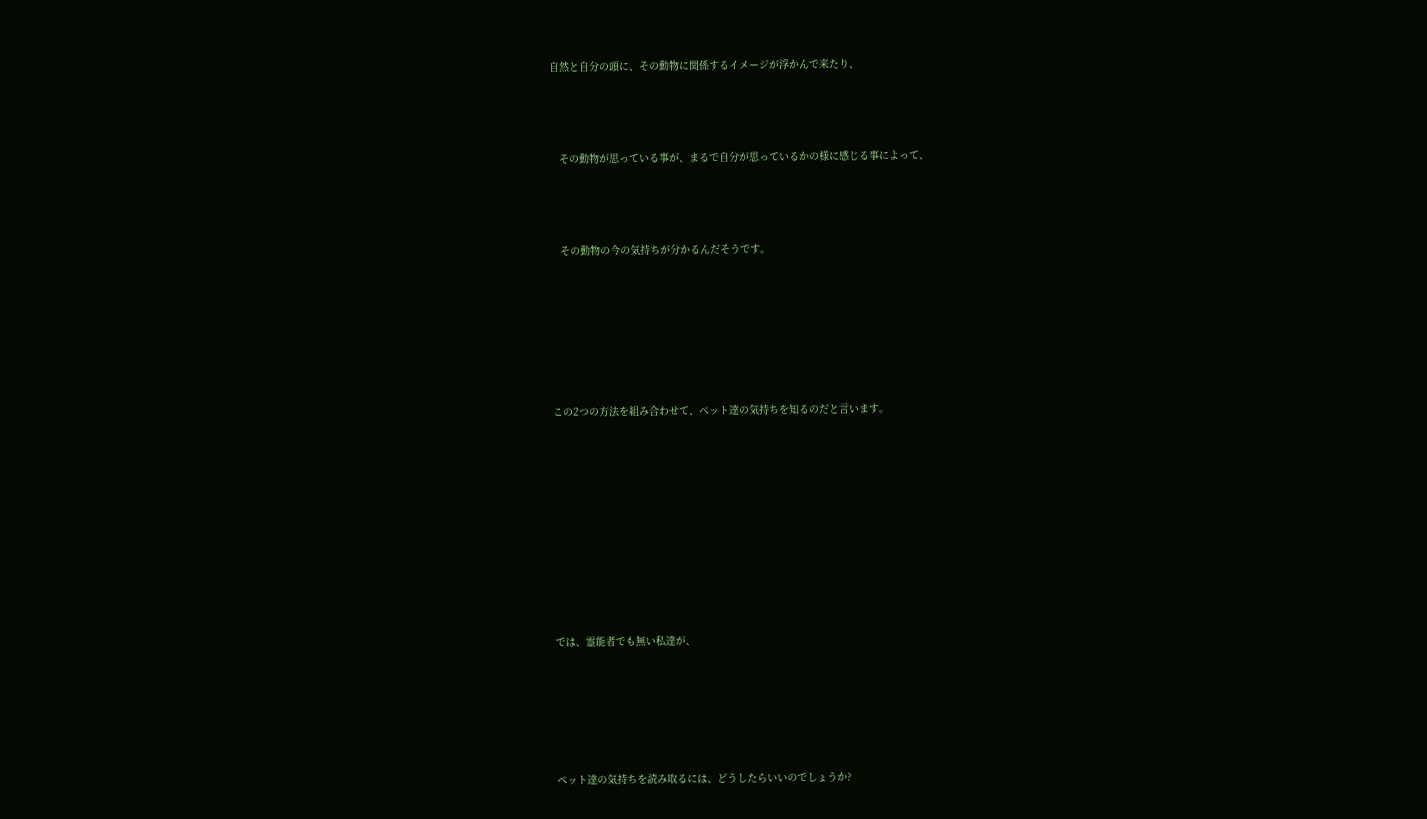自然と自分の頭に、その動物に関係するイメージが浮かんで来たり、



   その動物が思っている事が、まるで自分が思っているかの様に感じる事によって、



   その動物の今の気持ちが分かるんだそうです。






この2つの方法を組み合わせて、ペット達の気持ちを知るのだと言います。









では、霊能者でも無い私達が、





ペット達の気持ちを読み取るには、どうしたらいいのでしょうか?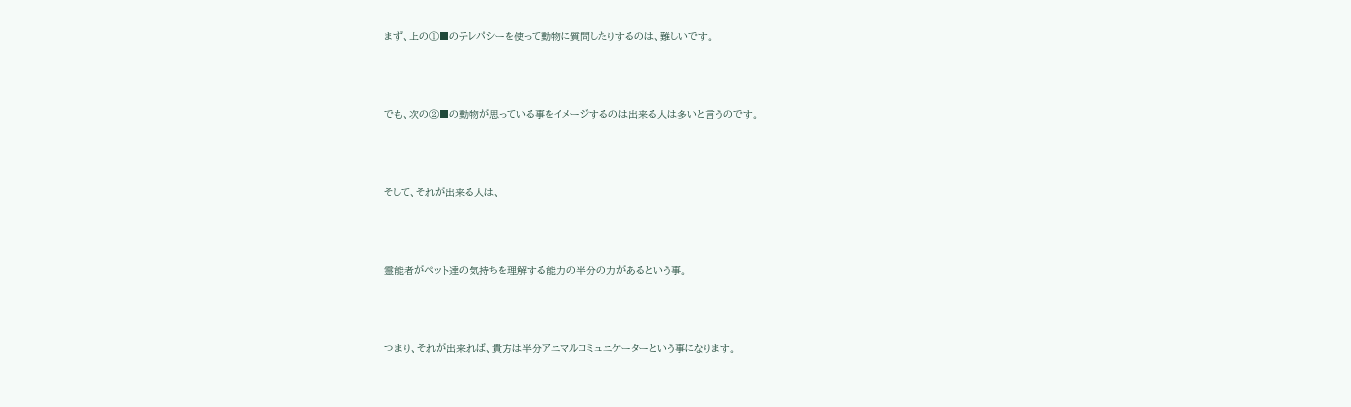まず、上の①■のテレパシーを使って動物に質問したりするのは、難しいです。





でも、次の②■の動物が思っている事をイメージするのは出来る人は多いと言うのです。





そして、それが出来る人は、





霊能者がペット達の気持ちを理解する能力の半分の力があるという事。





つまり、それが出来れば、貴方は半分アニマルコミュニケーターという事になります。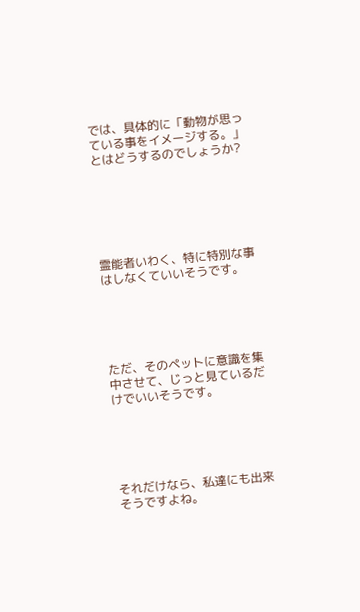では、具体的に「動物が思っている事をイメージする。」とはどうするのでしょうか?






霊能者いわく、特に特別な事はしなくていいそうです。





ただ、そのペットに意識を集中させて、じっと見ているだけでいいそうです。





それだけなら、私達にも出来そうですよね。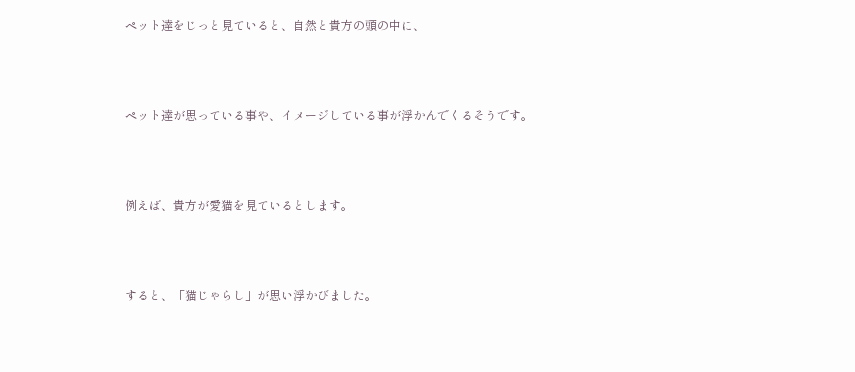ペット達をじっと見ていると、自然と貴方の頭の中に、





ペット達が思っている事や、イメージしている事が浮かんでくるそうです。





例えば、貴方が愛猫を見ているとします。





すると、「猫じゃらし」が思い浮かびました。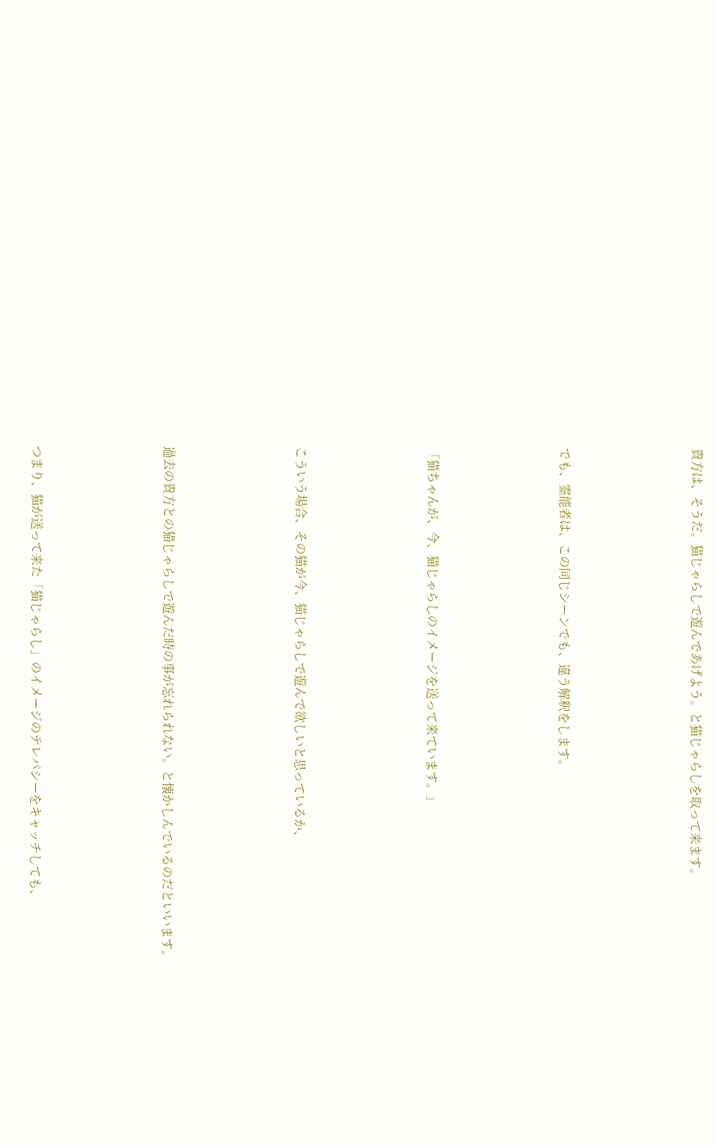貴方は、そうだ。猫じゃらしで遊んであげよう。と猫じゃらしを取って来ます。





でも、霊能者は、この同じシーンでも、違う解釈をします。





「猫ちゃんが、今、猫じゃらしのイメージを送って来ています。」





こういう場合、その猫が今、猫じゃらしで遊んで欲しいと思っているか、





過去の貴方との猫じゃらしで遊んだ時の事が忘れられない。と懐かしんでいるのだといいます。





つまり、猫が送って来た「猫じゃらし」のイメージのテレパシーをキャッチしても、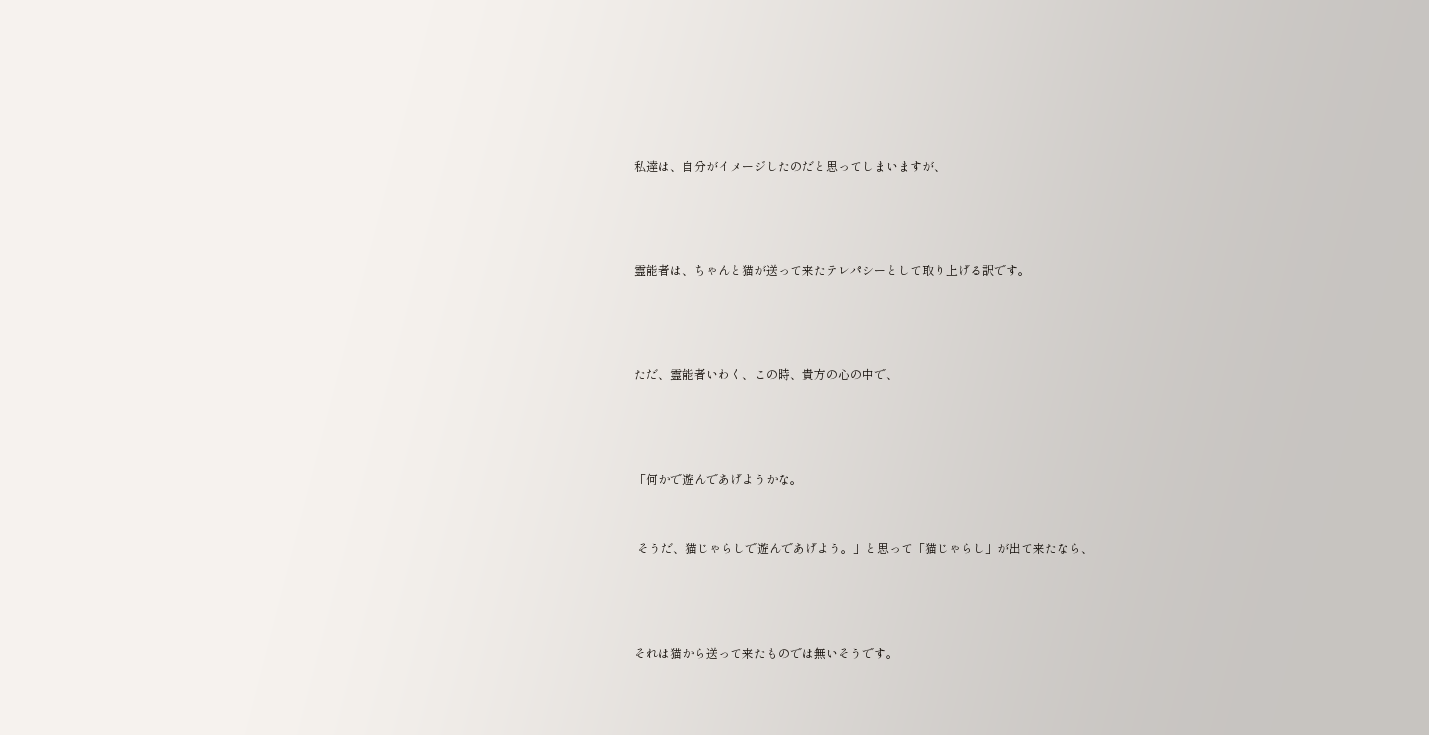私達は、自分がイメージしたのだと思ってしまいますが、





霊能者は、ちゃんと猫が送って来たテレパシーとして取り上げる訳です。





ただ、霊能者いわく、この時、貴方の心の中で、





「何かで遊んであげようかな。



 そうだ、猫じゃらしで遊んであげよう。」と思って「猫じゃらし」が出て来たなら、





それは猫から送って来たものでは無いそうです。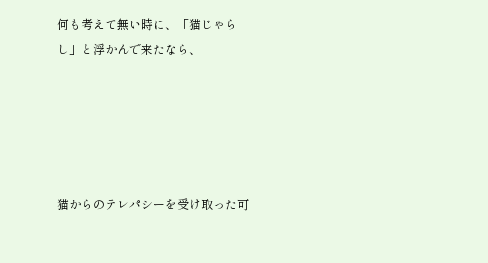何も考えて無い時に、「猫じゃらし」と浮かんで来たなら、





猫からのテレパシーを受け取った可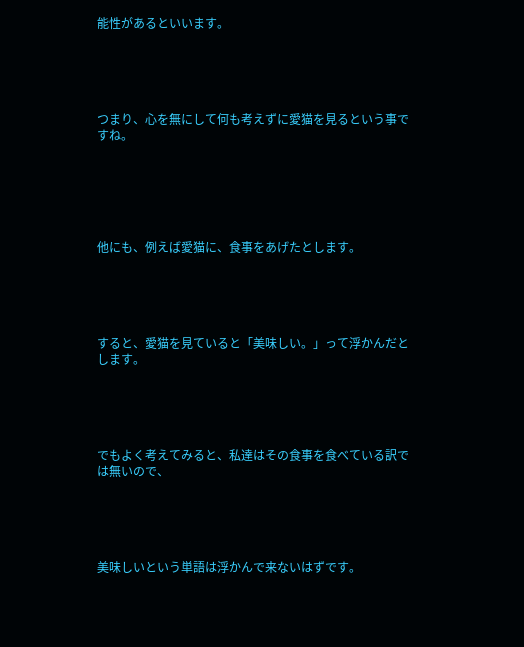能性があるといいます。





つまり、心を無にして何も考えずに愛猫を見るという事ですね。






他にも、例えば愛猫に、食事をあげたとします。





すると、愛猫を見ていると「美味しい。」って浮かんだとします。





でもよく考えてみると、私達はその食事を食べている訳では無いので、





美味しいという単語は浮かんで来ないはずです。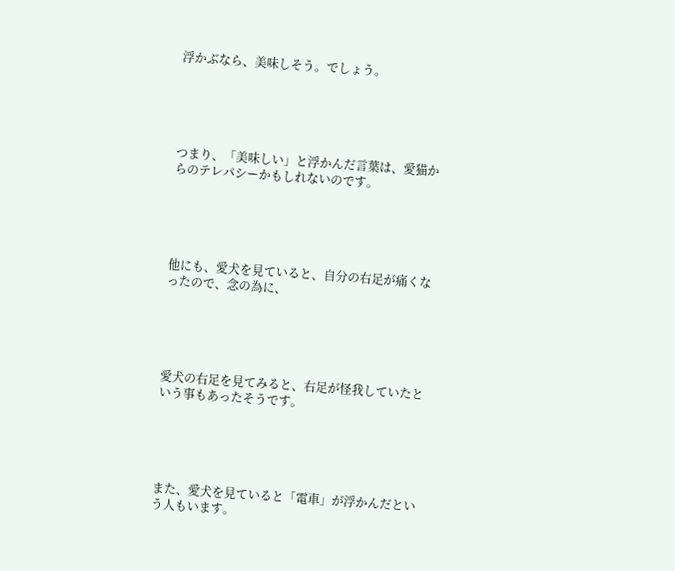浮かぶなら、美味しそう。でしょう。





つまり、「美味しい」と浮かんだ言葉は、愛猫からのテレパシーかもしれないのです。





他にも、愛犬を見ていると、自分の右足が痛くなったので、念の為に、





愛犬の右足を見てみると、右足が怪我していたという事もあったそうです。





また、愛犬を見ていると「電車」が浮かんだという人もいます。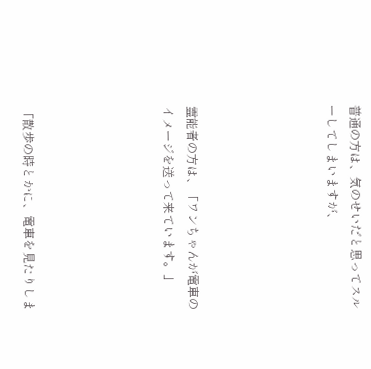普通の方は、気のせいだと思ってスルーしてしまいますが、





霊能者の方は、「ワンちゃんが電車のイメージを送って来ています。」





「散歩の時とかに、電車を見たりしま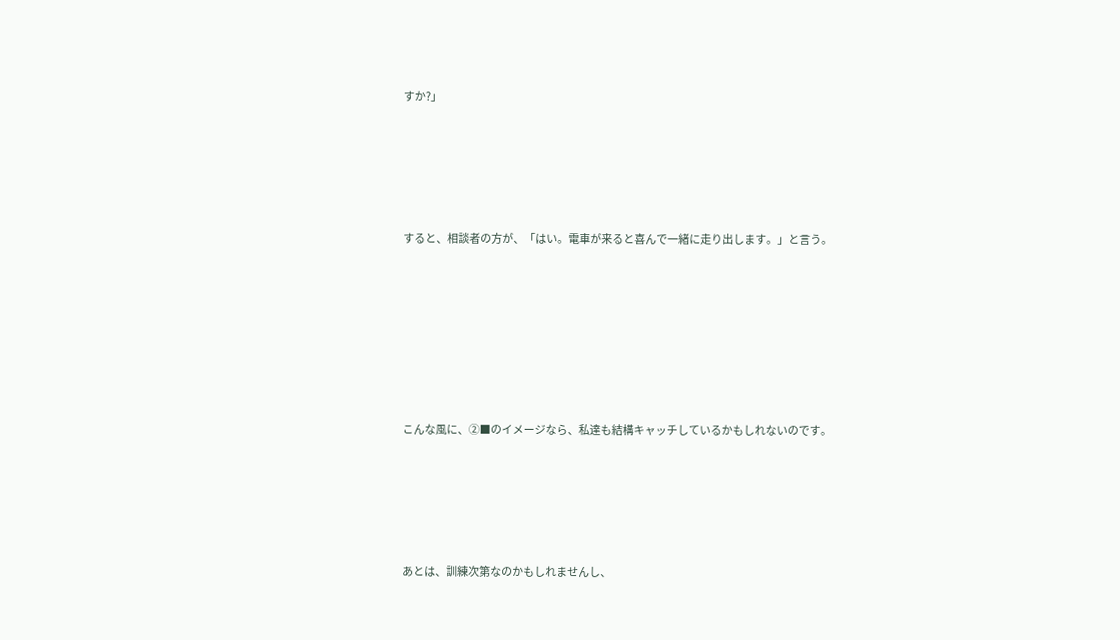すか?」





すると、相談者の方が、「はい。電車が来ると喜んで一緒に走り出します。」と言う。







こんな風に、②■のイメージなら、私達も結構キャッチしているかもしれないのです。





あとは、訓練次第なのかもしれませんし、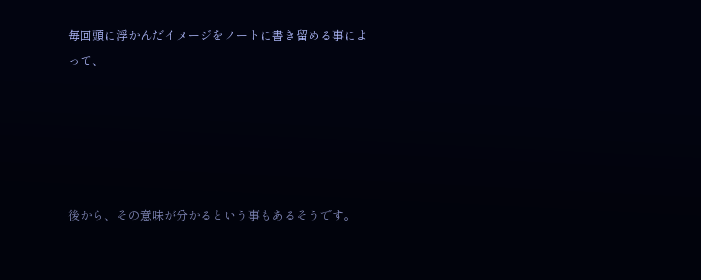毎回頭に浮かんだイメージをノートに書き留める事によって、





後から、その意味が分かるという事もあるそうです。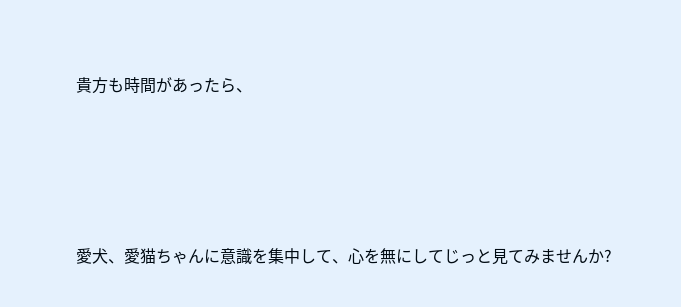貴方も時間があったら、





愛犬、愛猫ちゃんに意識を集中して、心を無にしてじっと見てみませんか?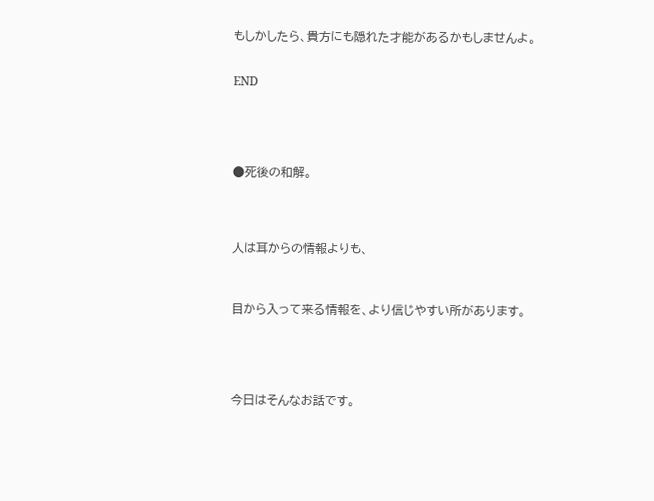もしかしたら、貴方にも隠れた才能があるかもしませんよ。


END





●死後の和解。




人は耳からの情報よりも、



目から入って来る情報を、より信じやすい所があります。





今日はそんなお話です。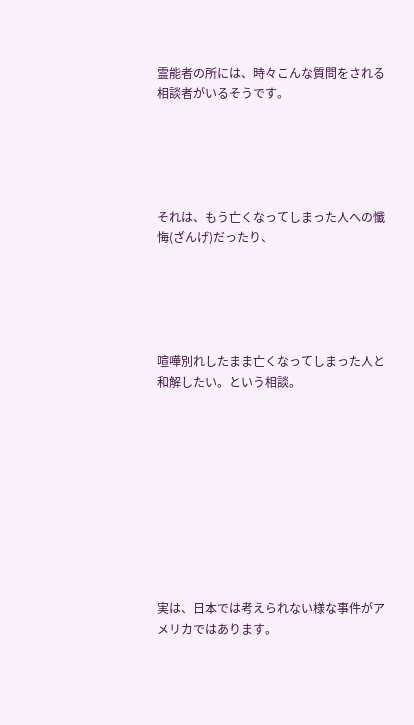霊能者の所には、時々こんな質問をされる相談者がいるそうです。





それは、もう亡くなってしまった人への懺悔(ざんげ)だったり、





喧嘩別れしたまま亡くなってしまった人と和解したい。という相談。










実は、日本では考えられない様な事件がアメリカではあります。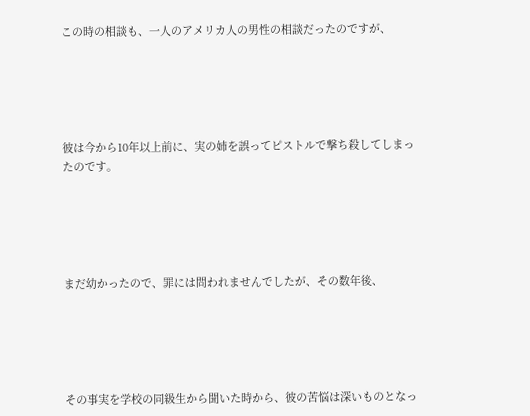この時の相談も、一人のアメリカ人の男性の相談だったのですが、





彼は今から10年以上前に、実の姉を誤ってピストルで撃ち殺してしまったのです。





まだ幼かったので、罪には問われませんでしたが、その数年後、





その事実を学校の同級生から聞いた時から、彼の苦悩は深いものとなっ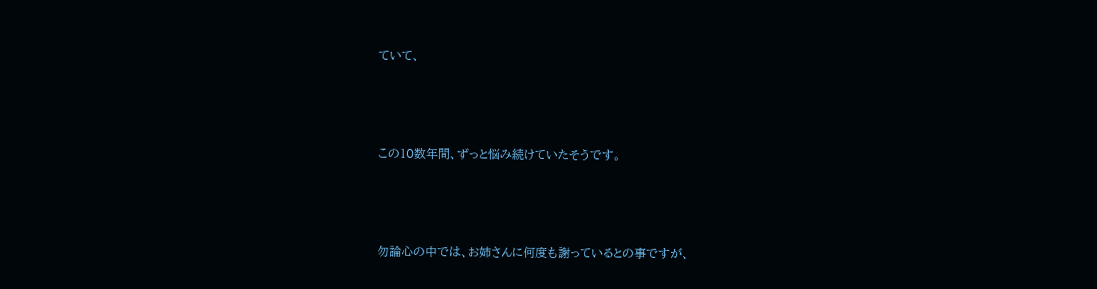ていて、





この10数年間、ずっと悩み続けていたそうです。





勿論心の中では、お姉さんに何度も謝っているとの事ですが、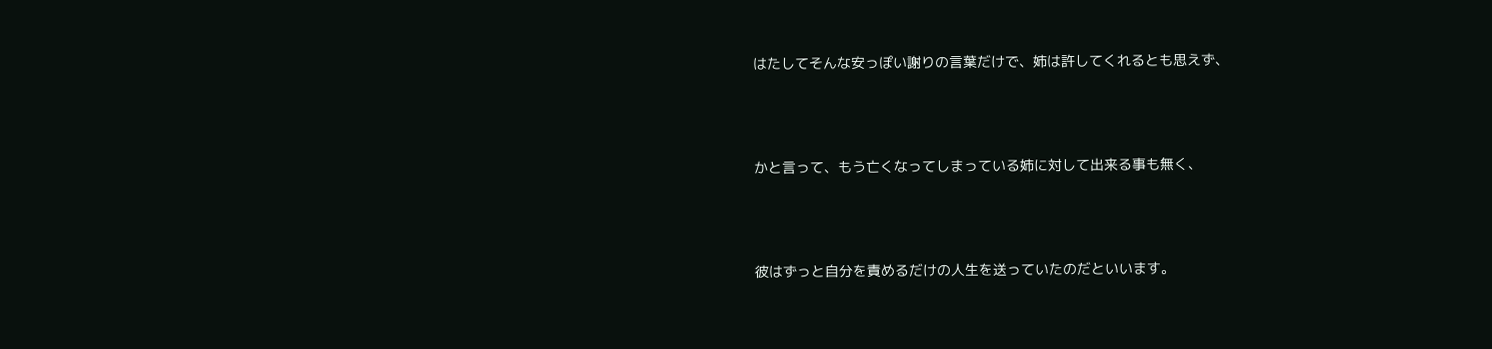はたしてそんな安っぽい謝りの言葉だけで、姉は許してくれるとも思えず、





かと言って、もう亡くなってしまっている姉に対して出来る事も無く、





彼はずっと自分を責めるだけの人生を送っていたのだといいます。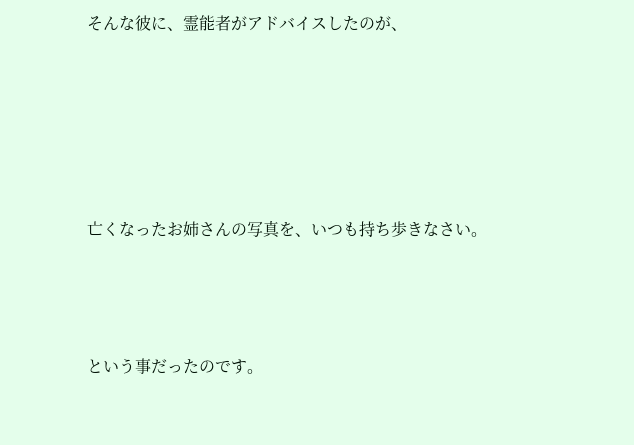そんな彼に、霊能者がアドバイスしたのが、





亡くなったお姉さんの写真を、いつも持ち歩きなさい。



という事だったのです。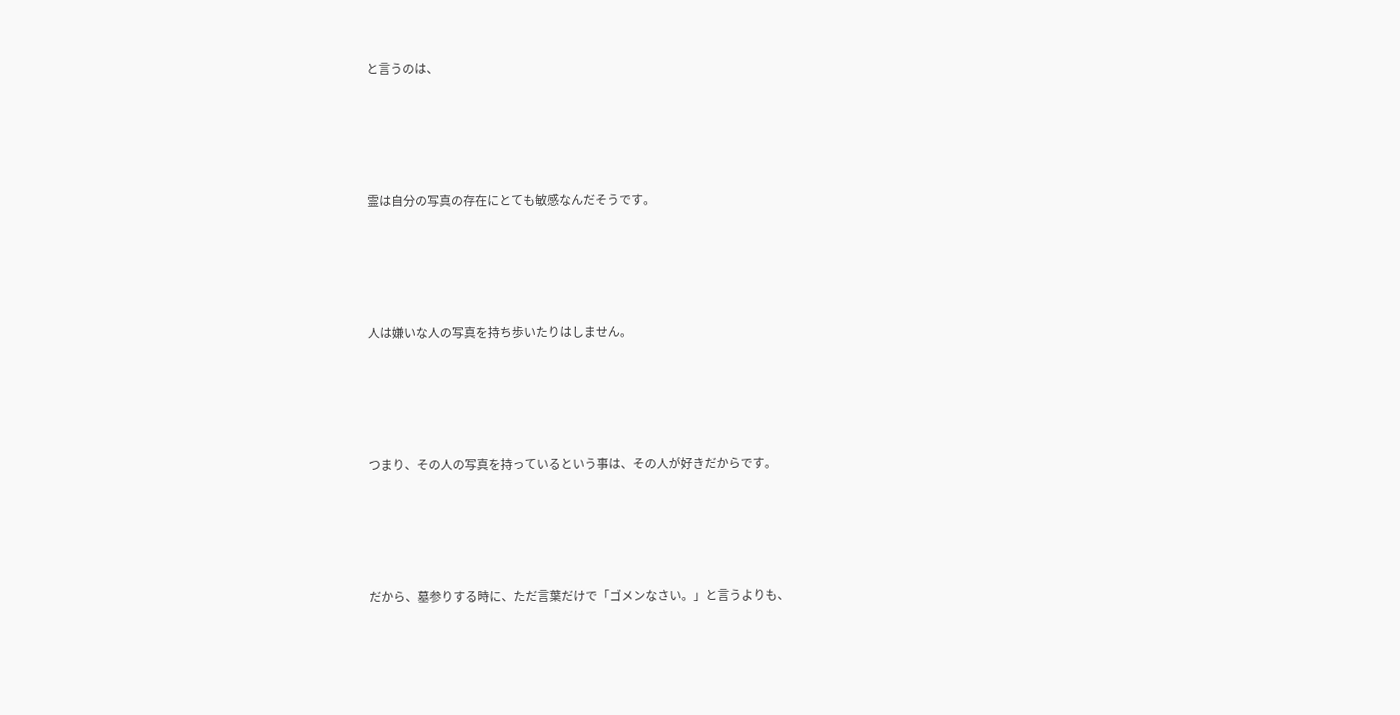と言うのは、





霊は自分の写真の存在にとても敏感なんだそうです。





人は嫌いな人の写真を持ち歩いたりはしません。





つまり、その人の写真を持っているという事は、その人が好きだからです。





だから、墓参りする時に、ただ言葉だけで「ゴメンなさい。」と言うよりも、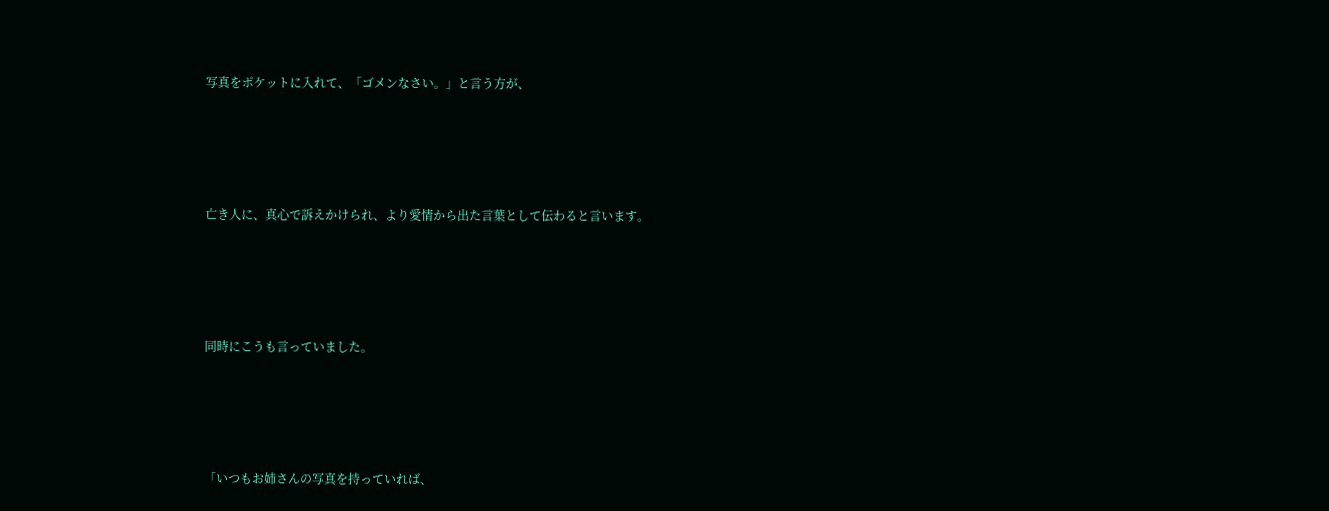写真をポケットに入れて、「ゴメンなさい。」と言う方が、





亡き人に、真心で訴えかけられ、より愛情から出た言葉として伝わると言います。





同時にこうも言っていました。





「いつもお姉さんの写真を持っていれば、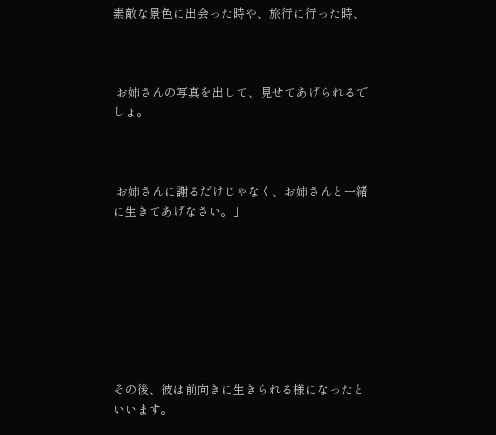素敵な景色に出会った時や、旅行に行った時、



 お姉さんの写真を出して、見せてあげられるでしょ。



 お姉さんに謝るだけじゃなく、お姉さんと一緒に生きてあげなさい。」








その後、彼は前向きに生きられる様になったといいます。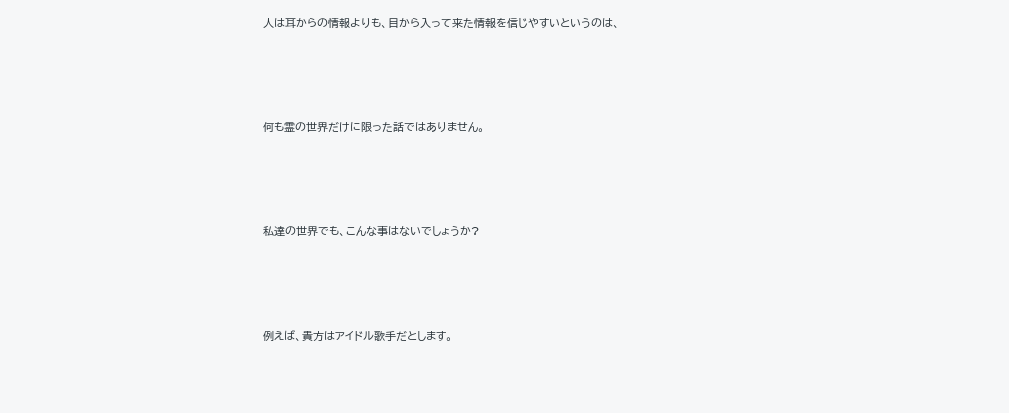人は耳からの情報よりも、目から入って来た情報を信じやすいというのは、





何も霊の世界だけに限った話ではありません。





私達の世界でも、こんな事はないでしょうか?





例えば、貴方はアイドル歌手だとします。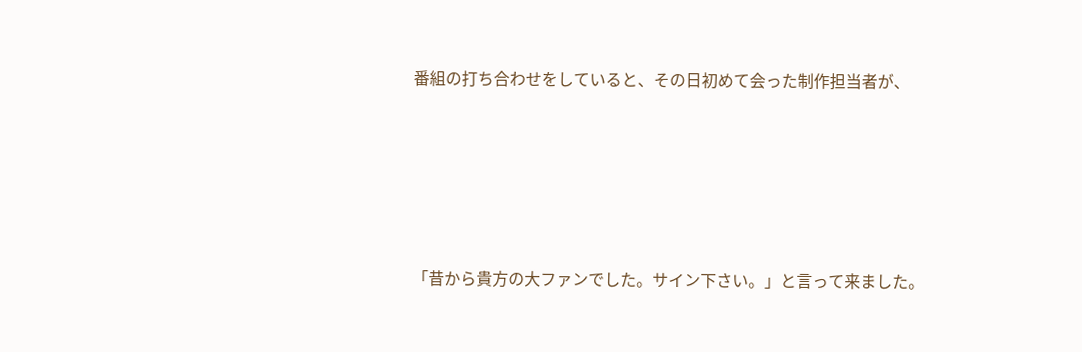番組の打ち合わせをしていると、その日初めて会った制作担当者が、





「昔から貴方の大ファンでした。サイン下さい。」と言って来ました。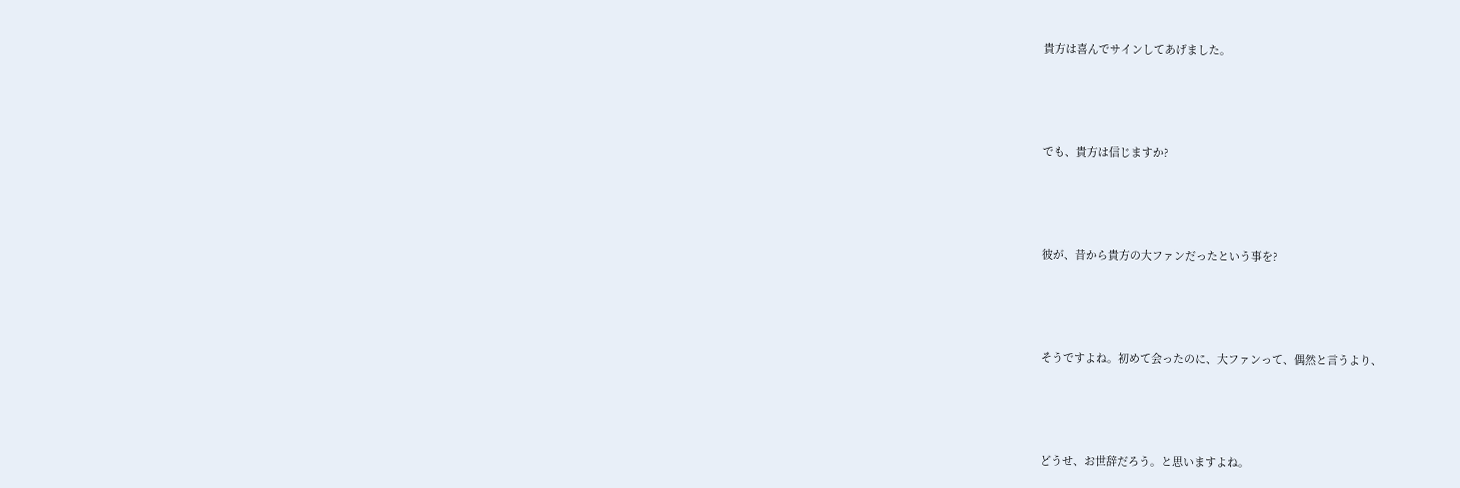貴方は喜んでサインしてあげました。





でも、貴方は信じますか?





彼が、昔から貴方の大ファンだったという事を?





そうですよね。初めて会ったのに、大ファンって、偶然と言うより、





どうせ、お世辞だろう。と思いますよね。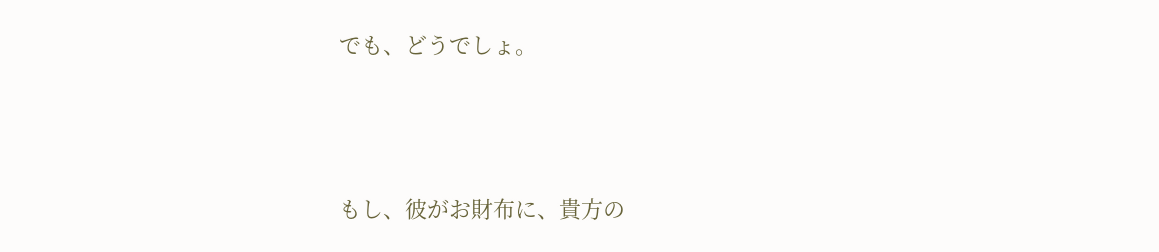でも、どうでしょ。





もし、彼がお財布に、貴方の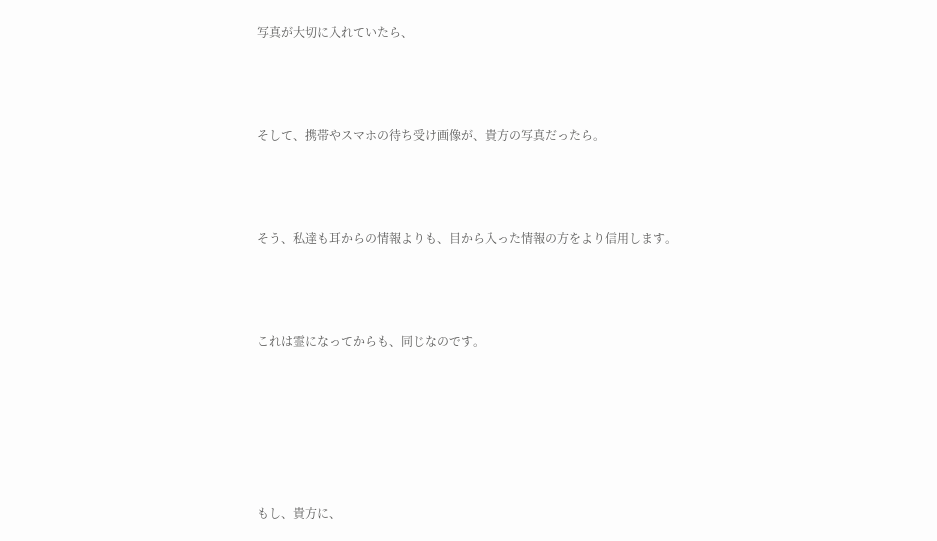写真が大切に入れていたら、





そして、携帯やスマホの待ち受け画像が、貴方の写真だったら。





そう、私達も耳からの情報よりも、目から入った情報の方をより信用します。





これは霊になってからも、同じなのです。









もし、貴方に、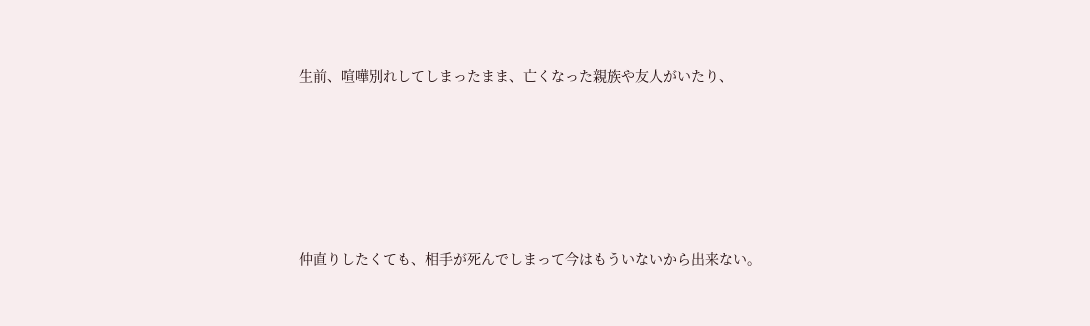生前、喧嘩別れしてしまったまま、亡くなった親族や友人がいたり、





仲直りしたくても、相手が死んでしまって今はもういないから出来ない。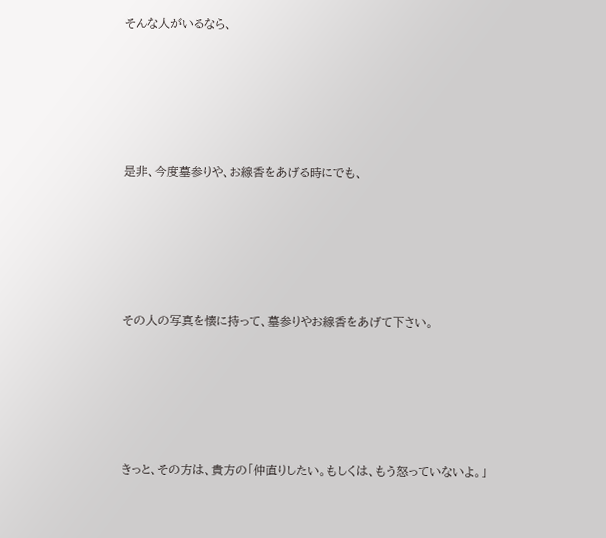そんな人がいるなら、





是非、今度墓参りや、お線香をあげる時にでも、





その人の写真を懐に持って、墓参りやお線香をあげて下さい。





きっと、その方は、貴方の「仲直りしたい。もしくは、もう怒っていないよ。」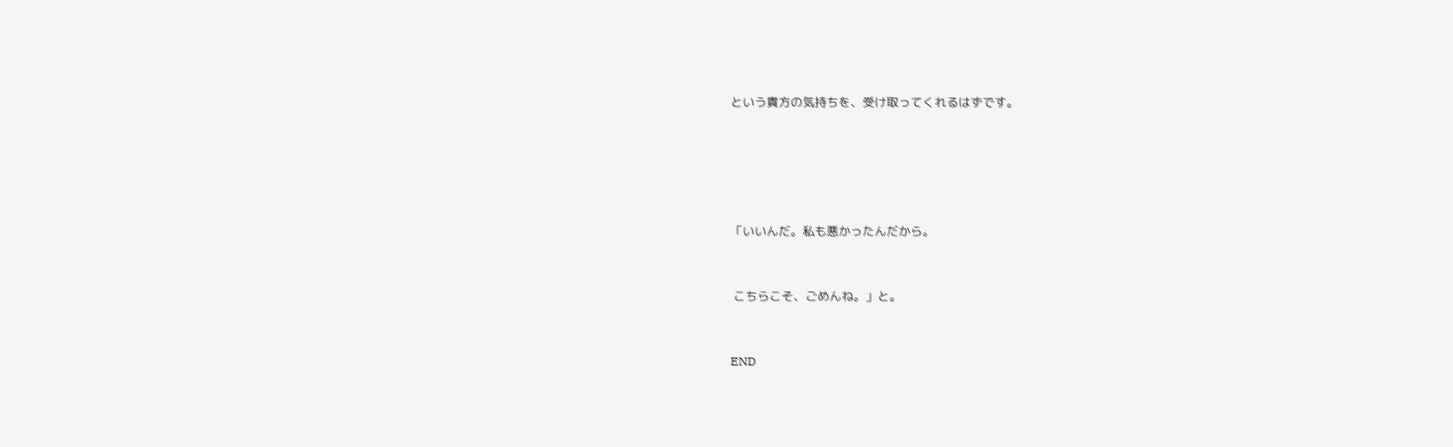という貴方の気持ちを、受け取ってくれるはずです。







「いいんだ。私も悪かったんだから。



 こちらこそ、ごめんね。」と。



END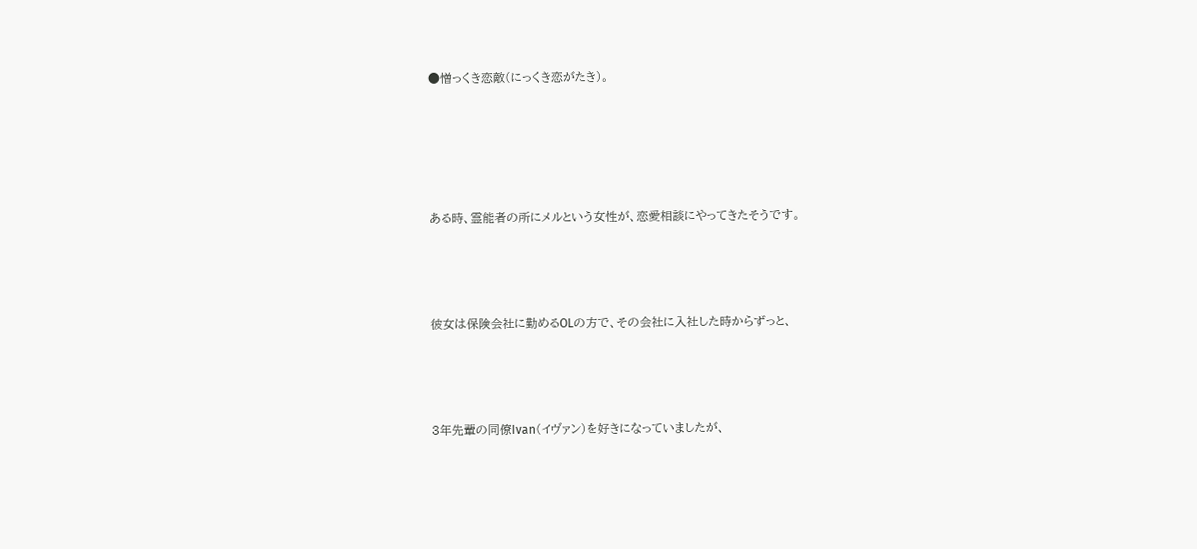●憎っくき恋敵(にっくき恋がたき)。







ある時、霊能者の所にメルという女性が、恋愛相談にやってきたそうです。





彼女は保険会社に勤めるOLの方で、その会社に入社した時からずっと、





3年先輩の同僚Ivan(イヴァン)を好きになっていましたが、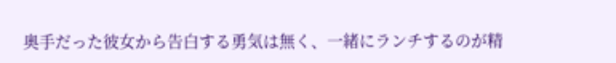奥手だった彼女から告白する勇気は無く、一緒にランチするのが精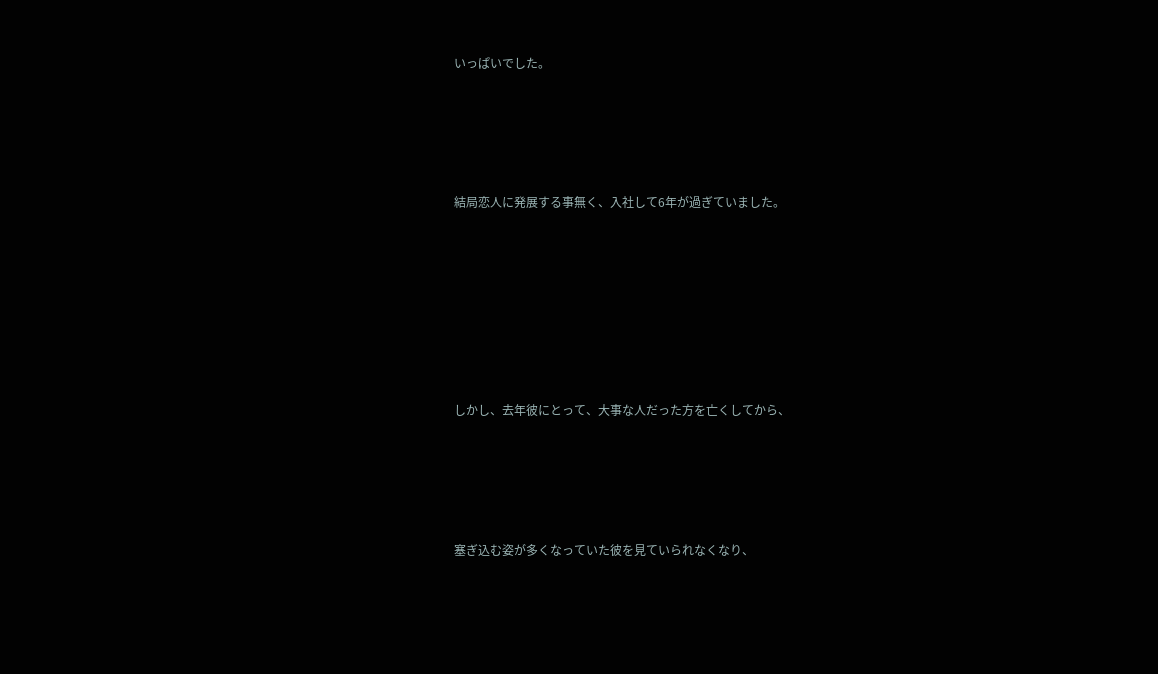いっぱいでした。





結局恋人に発展する事無く、入社して6年が過ぎていました。








しかし、去年彼にとって、大事な人だった方を亡くしてから、





塞ぎ込む姿が多くなっていた彼を見ていられなくなり、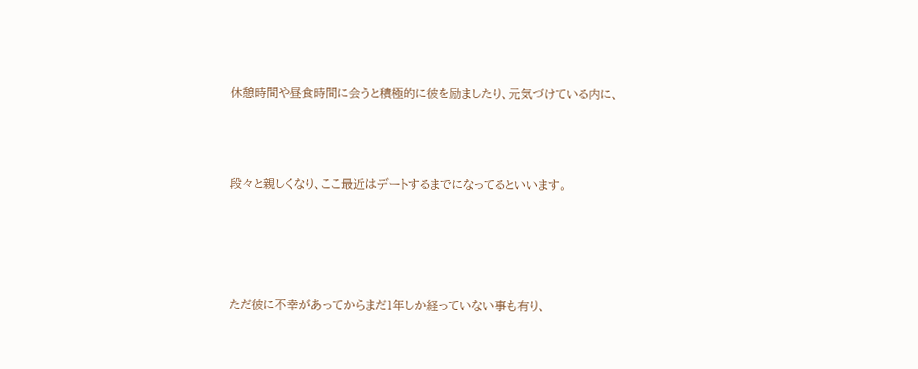休憩時間や昼食時間に会うと積極的に彼を励ましたり、元気づけている内に、





段々と親しくなり、ここ最近はデートするまでになってるといいます。







ただ彼に不幸があってからまだ1年しか経っていない事も有り、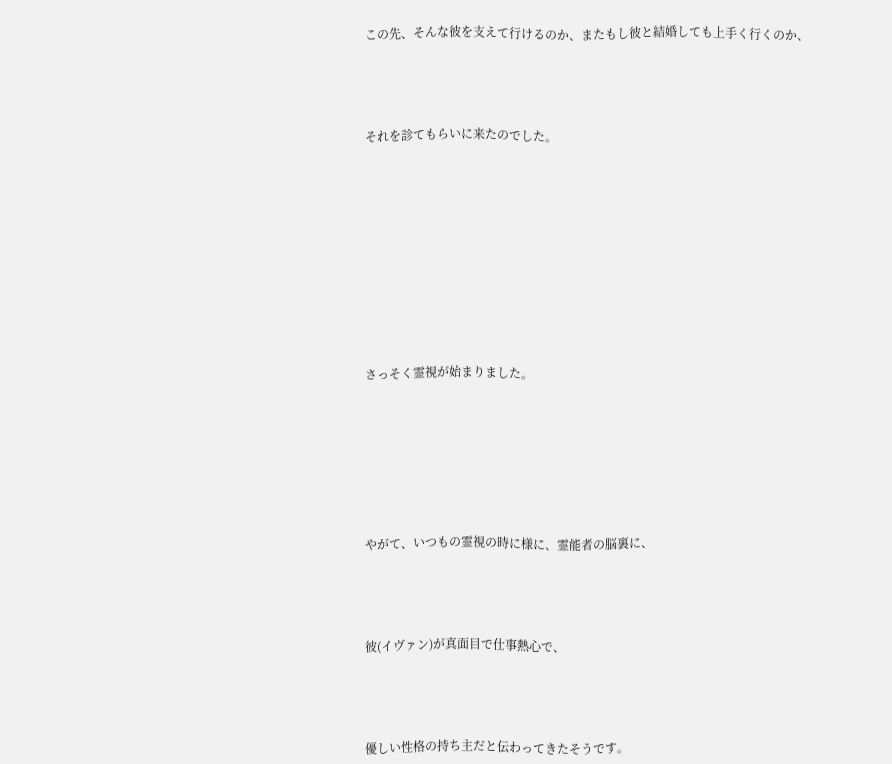この先、そんな彼を支えて行けるのか、またもし彼と結婚しても上手く行くのか、





それを診てもらいに来たのでした。













さっそく霊視が始まりました。









やがて、いつもの霊視の時に様に、霊能者の脳裏に、





彼(イヴァン)が真面目で仕事熱心で、





優しい性格の持ち主だと伝わってきたそうです。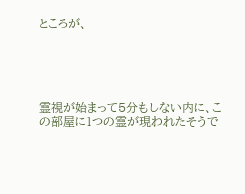ところが、





霊視が始まって5分もしない内に、この部屋に1つの霊が現われたそうで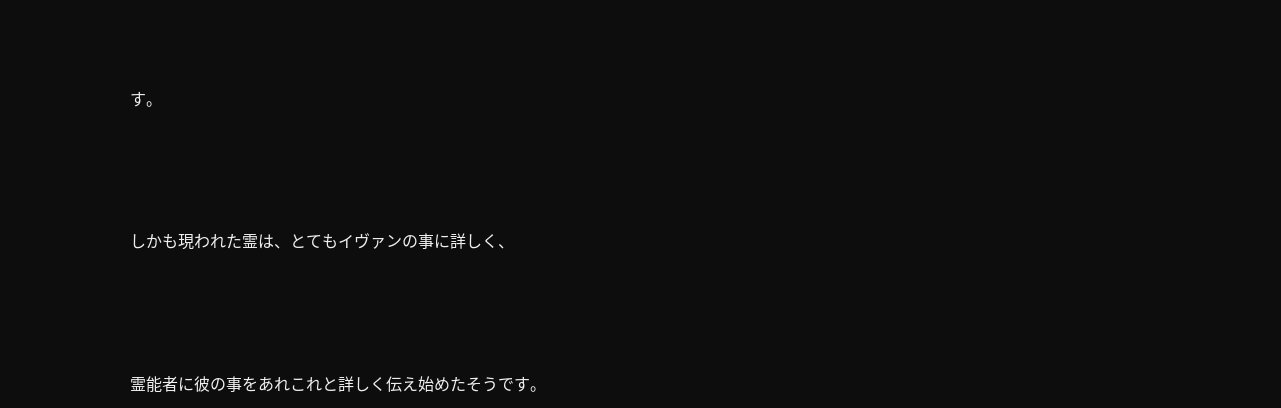す。





しかも現われた霊は、とてもイヴァンの事に詳しく、





霊能者に彼の事をあれこれと詳しく伝え始めたそうです。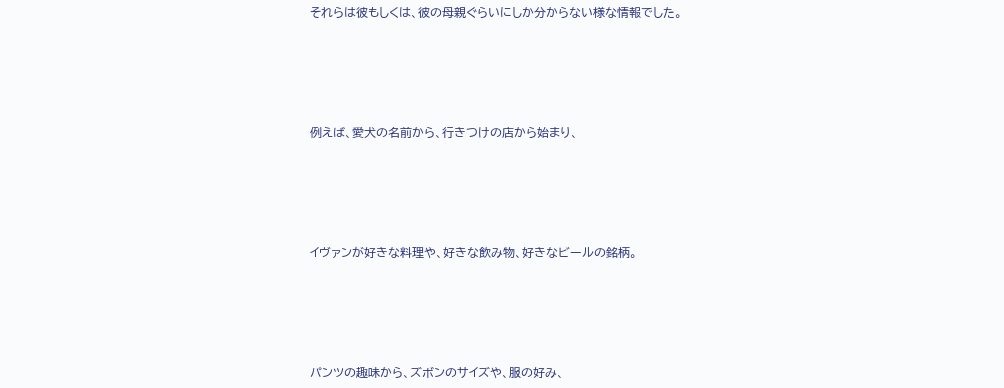それらは彼もしくは、彼の母親ぐらいにしか分からない様な情報でした。





例えば、愛犬の名前から、行きつけの店から始まり、





イヴァンが好きな料理や、好きな飲み物、好きなビールの銘柄。





パンツの趣味から、ズボンのサイズや、服の好み、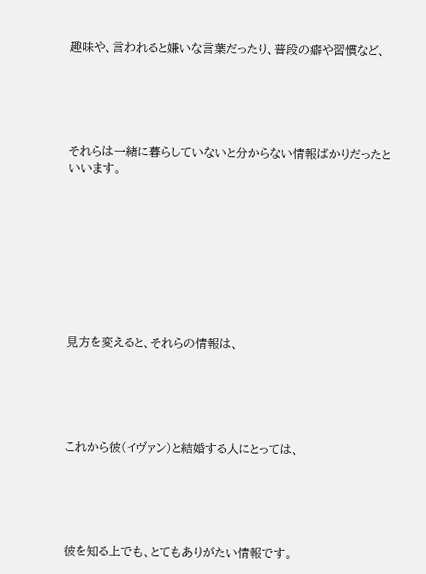趣味や、言われると嫌いな言葉だったり、普段の癖や習慣など、





それらは一緒に暮らしていないと分からない情報ばかりだったといいます。









見方を変えると、それらの情報は、





これから彼(イヴァン)と結婚する人にとっては、





彼を知る上でも、とてもありがたい情報です。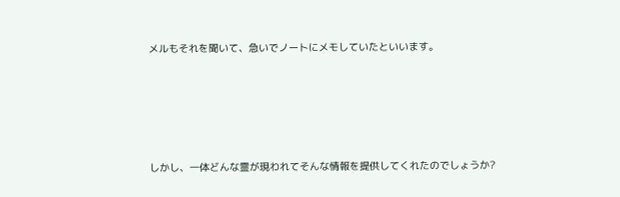メルもそれを聞いて、急いでノートにメモしていたといいます。






しかし、一体どんな霊が現われてそんな情報を提供してくれたのでしょうか?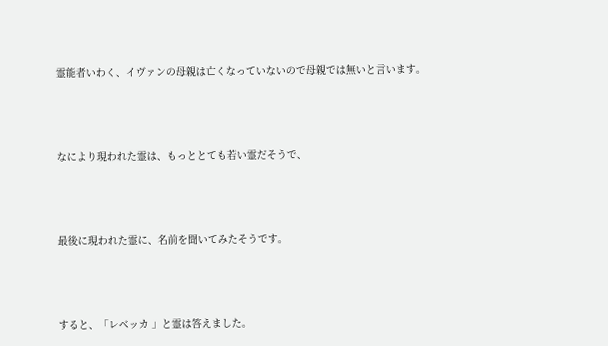霊能者いわく、イヴァンの母親は亡くなっていないので母親では無いと言います。





なにより現われた霊は、もっととても若い霊だそうで、





最後に現われた霊に、名前を聞いてみたそうです。





すると、「レベッカ 」と霊は答えました。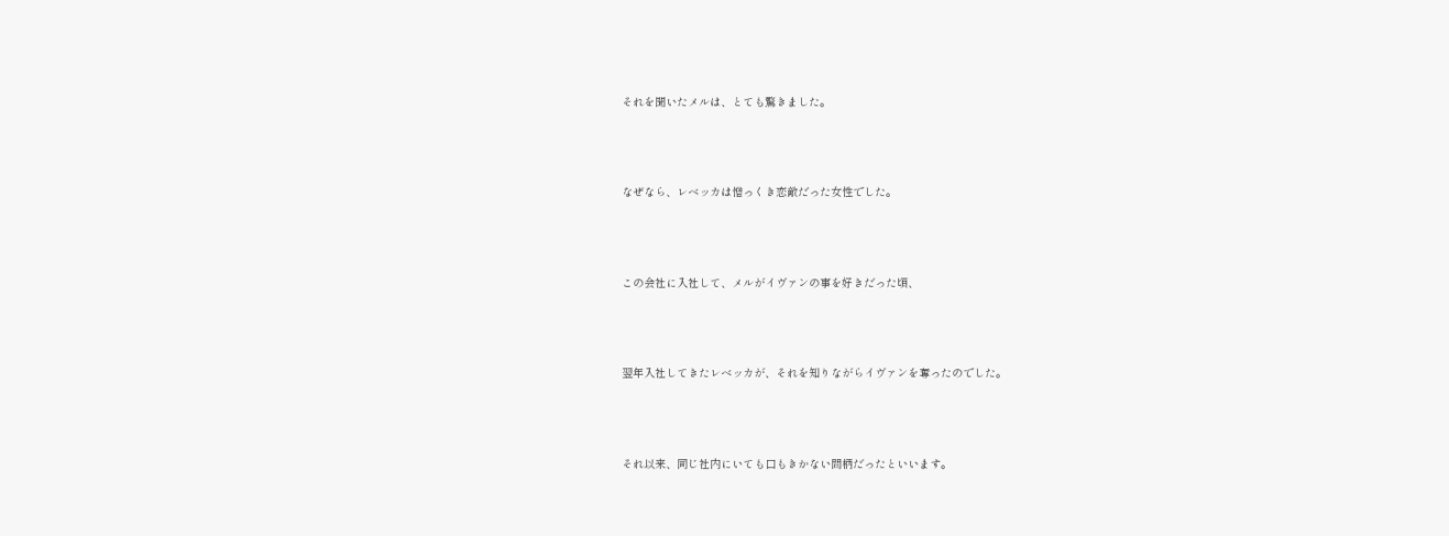それを聞いたメルは、とても驚きました。





なぜなら、レベッカは憎っくき恋敵だった女性でした。





この会社に入社して、メルがイヴァンの事を好きだった頃、





翌年入社してきたレベッカが、それを知りながらイヴァンを奪ったのでした。





それ以来、同じ社内にいても口もきかない間柄だったといいます。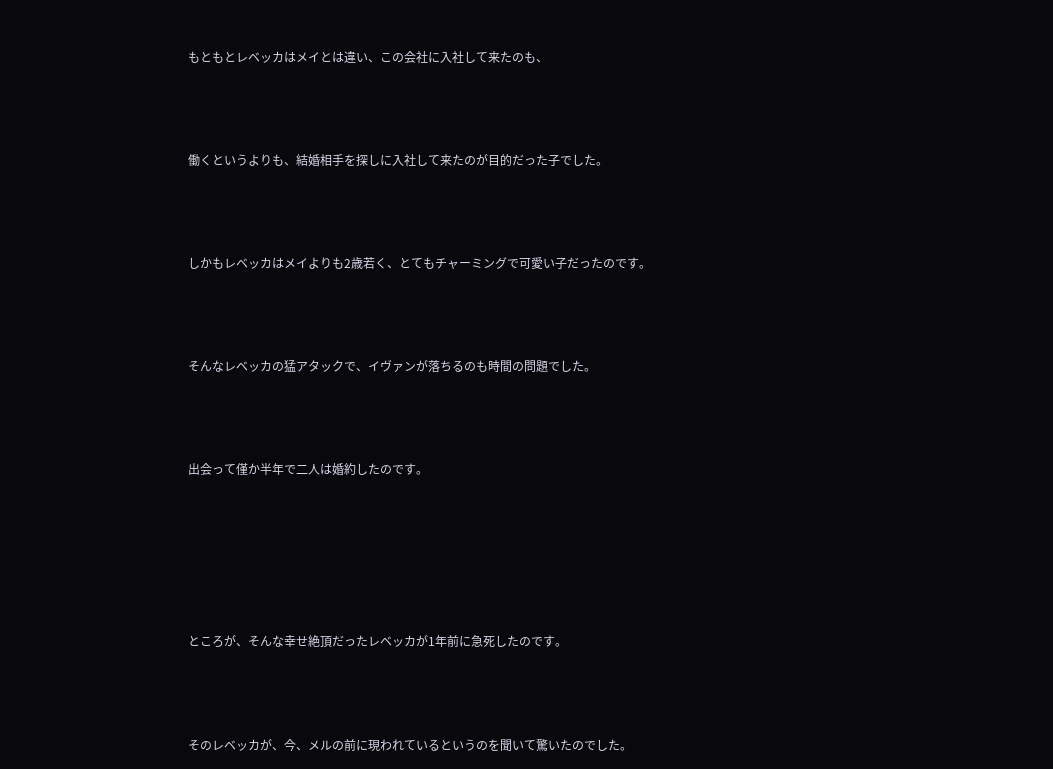もともとレベッカはメイとは違い、この会社に入社して来たのも、





働くというよりも、結婚相手を探しに入社して来たのが目的だった子でした。





しかもレベッカはメイよりも2歳若く、とてもチャーミングで可愛い子だったのです。





そんなレベッカの猛アタックで、イヴァンが落ちるのも時間の問題でした。





出会って僅か半年で二人は婚約したのです。









ところが、そんな幸せ絶頂だったレベッカが1年前に急死したのです。





そのレベッカが、今、メルの前に現われているというのを聞いて驚いたのでした。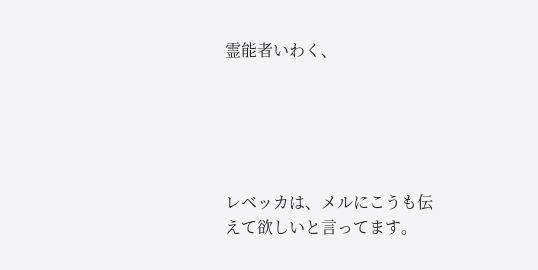霊能者いわく、





レベッカは、メルにこうも伝えて欲しいと言ってます。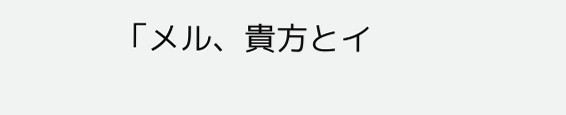「メル、貴方とイ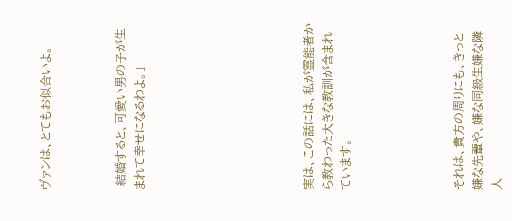ヴァンは、とてもお似合いよ。



 結婚すると、可愛い男の子が生まれて幸せになるわよ。」








実は、この話には、私が霊能者から教わった大きな教訓が含まれています。





それは、貴方の周りにも、きっと嫌な先輩や、嫌な同級生嫌な隣人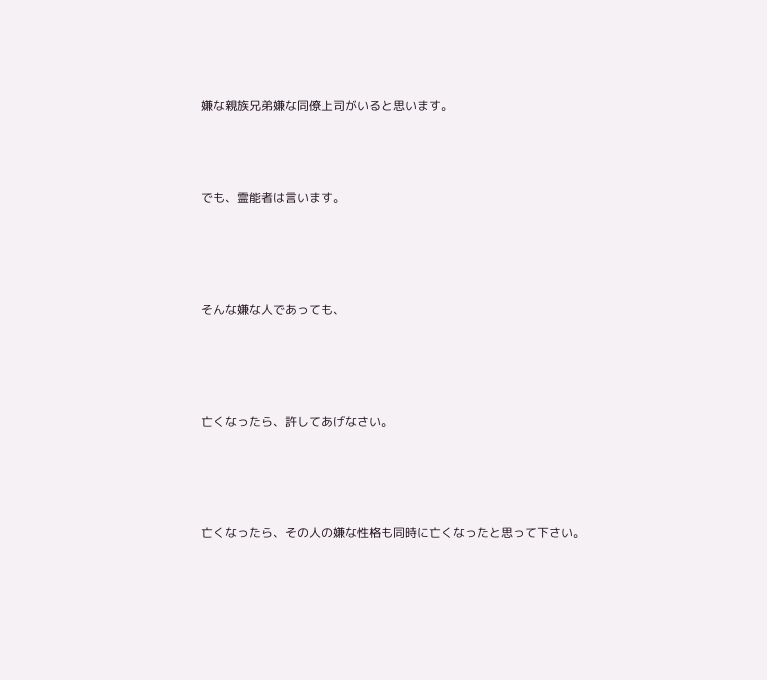嫌な親族兄弟嫌な同僚上司がいると思います。




でも、霊能者は言います。





そんな嫌な人であっても、





亡くなったら、許してあげなさい。





亡くなったら、その人の嫌な性格も同時に亡くなったと思って下さい。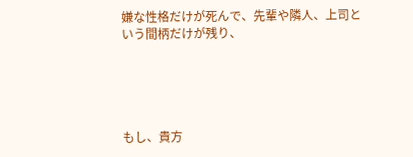嫌な性格だけが死んで、先輩や隣人、上司という間柄だけが残り、





もし、貴方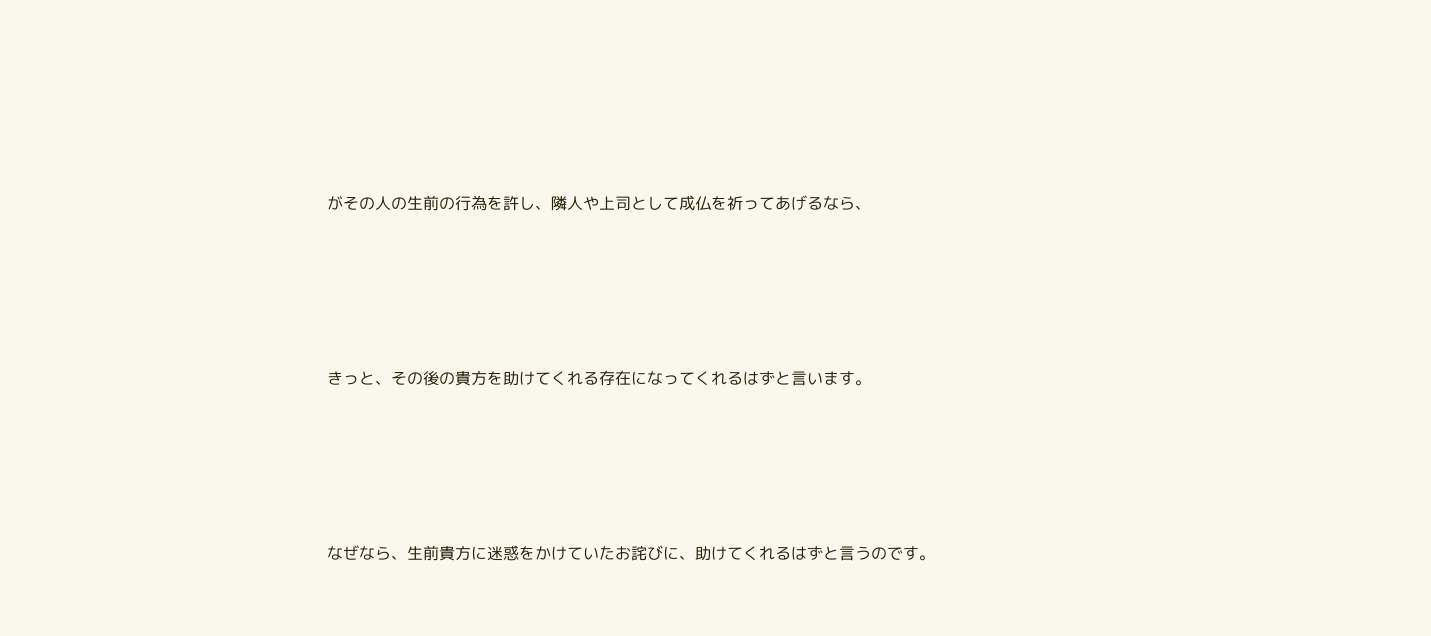がその人の生前の行為を許し、隣人や上司として成仏を祈ってあげるなら、





きっと、その後の貴方を助けてくれる存在になってくれるはずと言います。





なぜなら、生前貴方に迷惑をかけていたお詫びに、助けてくれるはずと言うのです。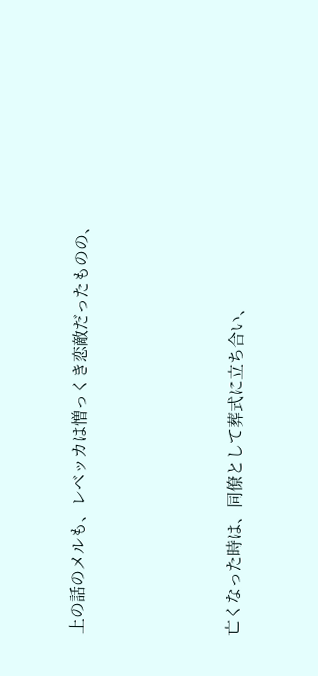上の話のメルも、レベッカは憎っくき恋敵だったものの、





亡くなった時は、同僚として葬式に立ち合い、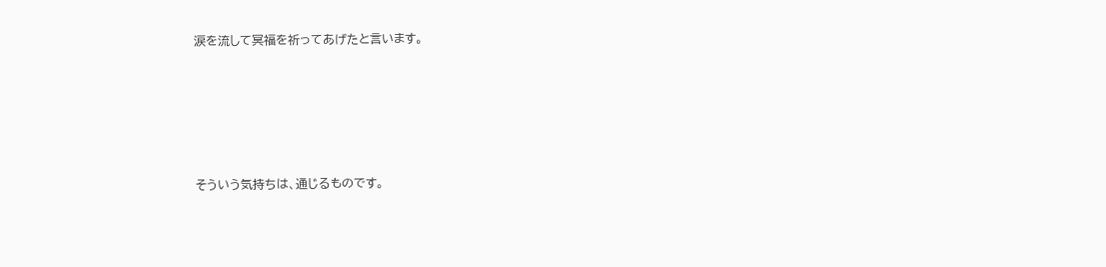涙を流して冥福を祈ってあげたと言います。





そういう気持ちは、通じるものです。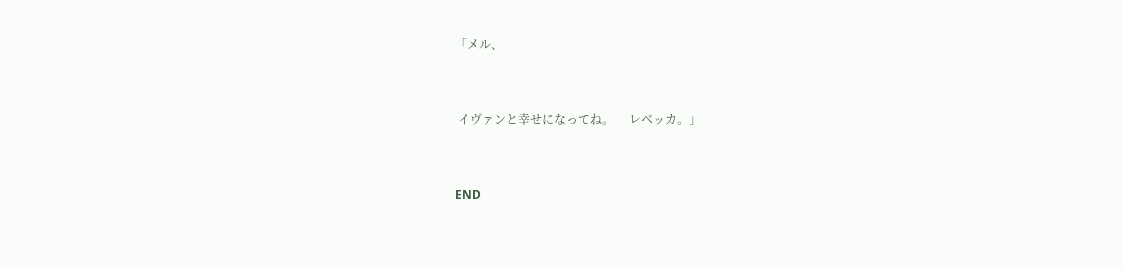「メル、



 イヴァンと幸せになってね。     レベッカ。」



END